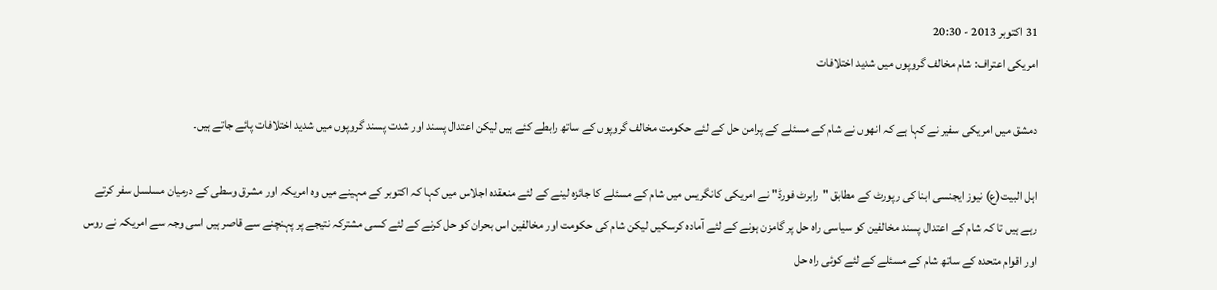31 اکتوبر 2013 - 20:30
امریکی اعتراف: شام مخالف گروپوں میں شدید اختلافات

دمشق میں امریکی سفیر نے کہا ہے کہ انھوں نے شام کے مسئلے کے پرامن حل کے لئے حکومت مخالف گروپوں کے ساتھ رابطے کئے ہیں لیکن اعتدال پسند اور شدت پسند گروپوں میں شدید اختلافات پائے جاتے ہیں۔

اہل البیت(ع) نیوز ایجنسی ابنا کی رپورٹ کے مطابق "رابرٹ فورڈ" نے امریکی کانگریس میں شام کے مسئلے کا جائزہ لینے کے لئے منعقدہ اجلاس میں کہا کہ اکتوبر کے مہینے میں وہ امریکہ اور مشرق وسطی کے درمیان مسلسل سفر کرتے رہے ہیں تا کہ شام کے اعتدال پسند مخالفین کو سیاسی راہ حل پر گامزن ہونے کے لئے آمادہ کرسکیں لیکن شام کی حکومت اور مخالفین اس بحران کو حل کرنے کے لئے کسی مشترکہ نتیجے پر پہنچنے سے قاصر ہیں اسی وجہ سے امریکہ نے روس اور اقوام متحدہ کے ساتھ شام کے مسئلے کے لئے کوئی راہ حل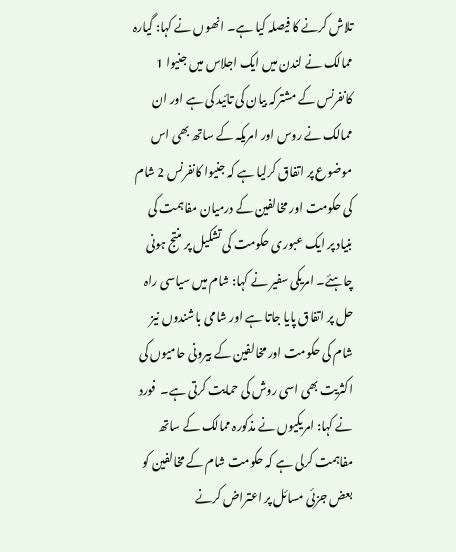تلاش کرنے کا فیصلہ کیا ہے۔ انھوں نے کہا: گیارہ ممالک نے لندن میں ایک اجلاس میں جنیوا 1 کانفرنس کے مشترکہ بیان کی تائید کی ہے اور ان ممالک نے روس اور امریکہ کے ساتھ بھی اس موضوع پر اتفاق کرلیا ہے کہ جنیوا کانفرنس 2 شام کی حکومت اور مخالفین کے درمیان مفاہمت کی بنیاد پر ایک عبوری حکومت کی تشکیل پر منتج ہونی چاہئے۔ امریکی سفیر نے کہا: شام میں سیاسی راہ حل پر اتفاق پایا جاتا ہے اور شامی باشندوں نیز شام کی حکومت اور مخالفین کے بیرونی حامیوں کی اکثریت بھی اسی روش کی حمایت کرتی ہے۔  فورد نے کہا: امریکیوں نے مذکورہ ممالک کے ساتھ مفاہمت کرلی ہے کہ حکومت شام کے مخالفین کو بعض جزئی مسائل پر اعتراض کرنے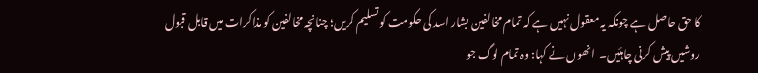کا حق حاصل ہے چونکہ یہ معقول نہیں ہے کہ تمام مخالفین بشار اسد کی حکومت کو تسلیم کریں؛ چنانچہ مخالفین کو مذاکرات میں قابل قبول روشیں پیش کرنی چاہئیں۔  انھوں نے کہا: وہ تمام لوگ جو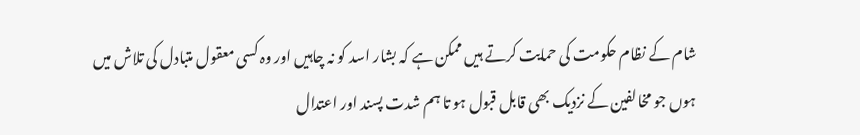شام کے نظام حکومت کی حمایت کرتے ہیں ممکن ہے کہ بشار اسد کو نہ چاہیں اور وہ کسی معقول متبادل کی تلاش میں ہوں جو مخالفین کے نزدیک بھی قابل قبول ہو تا ہم شدت پسند اور اعتدال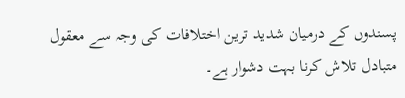پسندوں کے درمیان شدید ترین اختلافات کی وجہ سے معقول متبادل تلاش کرنا بہت دشوار ہے۔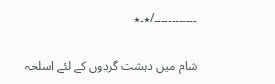۔۔۔۔۔۔۔۔۔۔۔۔/٭۔٭

شام میں دہشت گردوں کے لئے اسلحہ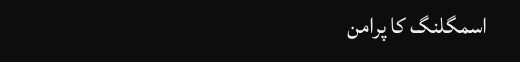اسمگلنگ کا پرامن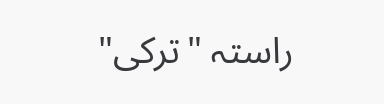راستہ "ترکی"